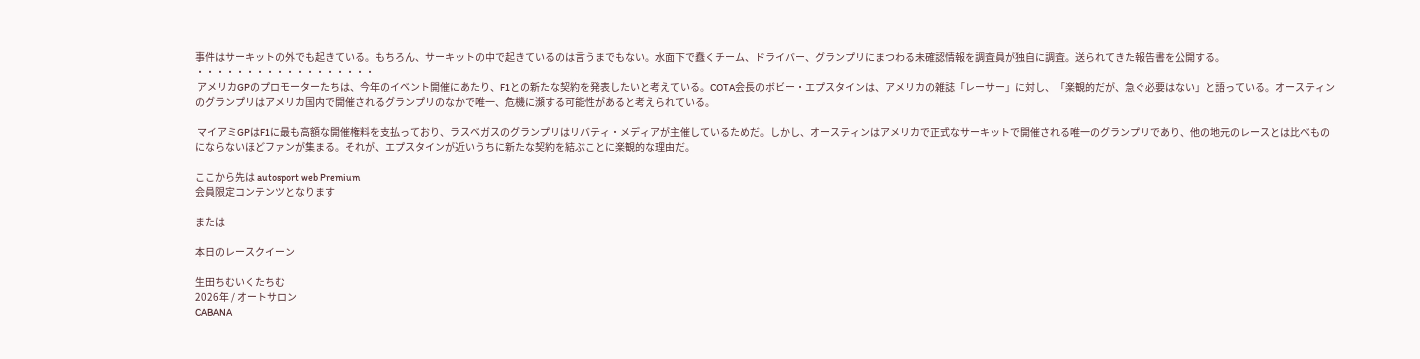事件はサーキットの外でも起きている。もちろん、サーキットの中で起きているのは言うまでもない。水面下で蠢くチーム、ドライバー、グランプリにまつわる未確認情報を調査員が独自に調査。送られてきた報告書を公開する。
・・・・・・・・・・・・・・・・・・
 アメリカGPのプロモーターたちは、今年のイベント開催にあたり、F1との新たな契約を発表したいと考えている。COTA会長のボビー・エプスタインは、アメリカの雑誌「レーサー」に対し、「楽観的だが、急ぐ必要はない」と語っている。オースティンのグランプリはアメリカ国内で開催されるグランプリのなかで唯一、危機に瀕する可能性があると考えられている。

 マイアミGPはF1に最も高額な開催権料を支払っており、ラスベガスのグランプリはリバティ・メディアが主催しているためだ。しかし、オースティンはアメリカで正式なサーキットで開催される唯一のグランプリであり、他の地元のレースとは比べものにならないほどファンが集まる。それが、エプスタインが近いうちに新たな契約を結ぶことに楽観的な理由だ。

ここから先は autosport web Premium
会員限定コンテンツとなります

または

本日のレースクイーン

生田ちむいくたちむ
2026年 / オートサロン
CABANA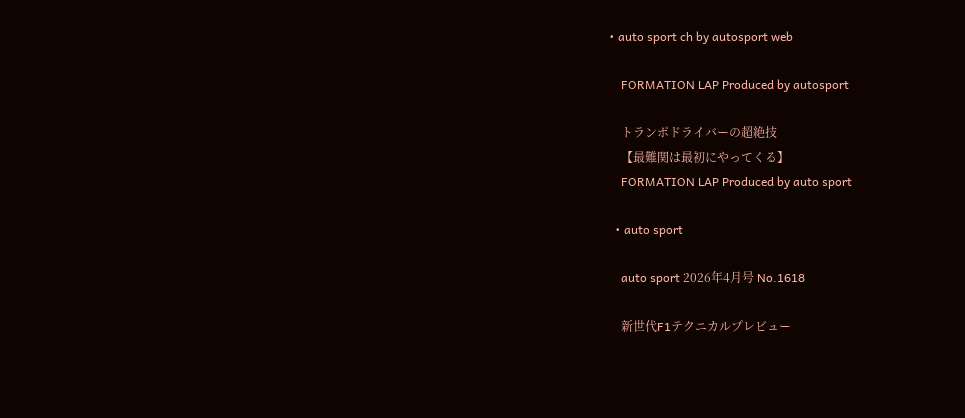• auto sport ch by autosport web

    FORMATION LAP Produced by autosport

    トランポドライバーの超絶技
    【最難関は最初にやってくる】
    FORMATION LAP Produced by auto sport

  • auto sport

    auto sport 2026年4月号 No.1618

    新世代F1テクニカルプレビュー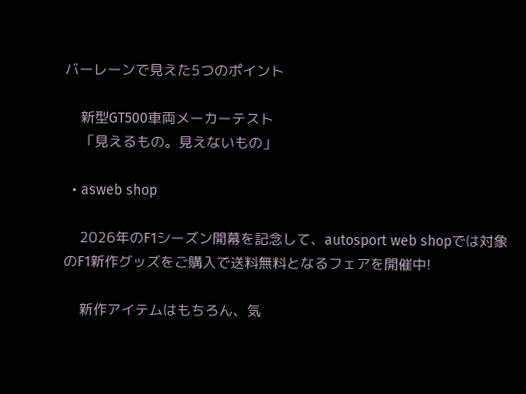バーレーンで見えた5つのポイント

    新型GT500車両メーカーテスト
    「見えるもの。見えないもの」

  • asweb shop

    2026年のF1シーズン開幕を記念して、autosport web shopでは対象のF1新作グッズをご購入で送料無料となるフェアを開催中!

    新作アイテムはもちろん、気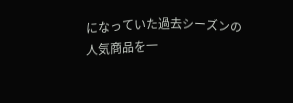になっていた過去シーズンの人気商品を一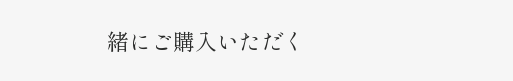緒にご購入いただく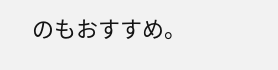のもおすすめ。